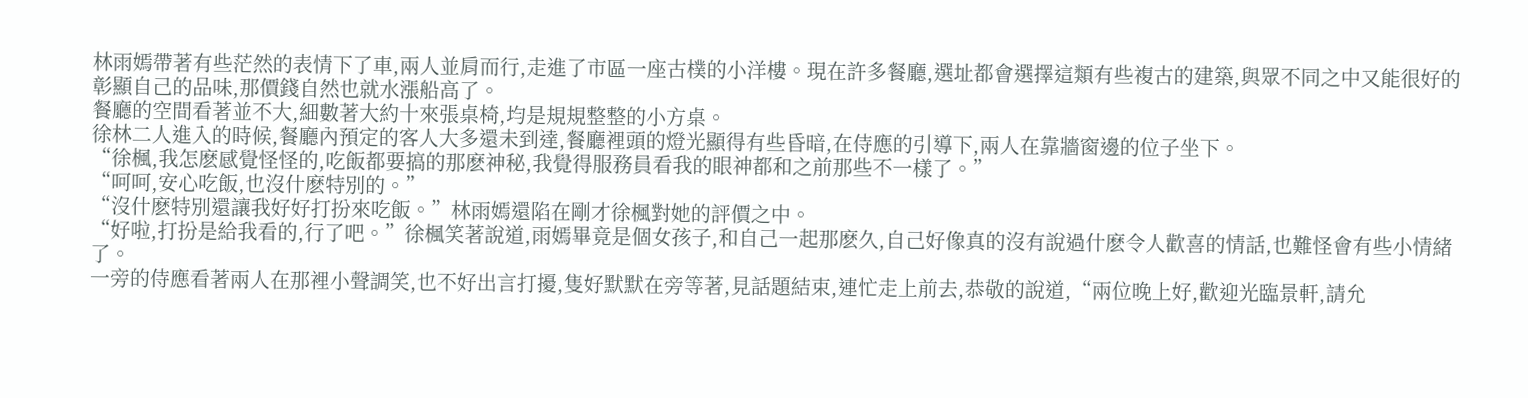林雨嫣帶著有些茫然的表情下了車,兩人並肩而行,走進了市區一座古樸的小洋樓。現在許多餐廳,選址都會選擇這類有些複古的建築,與眾不同之中又能很好的彰顯自己的品味,那價錢自然也就水漲船高了。
餐廳的空間看著並不大,細數著大約十來張桌椅,均是規規整整的小方桌。
徐林二人進入的時候,餐廳內預定的客人大多還未到達,餐廳裡頭的燈光顯得有些昏暗,在侍應的引導下,兩人在靠牆窗邊的位子坐下。
“徐楓,我怎麽感覺怪怪的,吃飯都要搞的那麽神秘,我覺得服務員看我的眼神都和之前那些不一樣了。”
“呵呵,安心吃飯,也沒什麽特別的。”
“沒什麽特別還讓我好好打扮來吃飯。”林雨嫣還陷在剛才徐楓對她的評價之中。
“好啦,打扮是給我看的,行了吧。”徐楓笑著說道,雨嫣畢竟是個女孩子,和自己一起那麽久,自己好像真的沒有說過什麽令人歡喜的情話,也難怪會有些小情緒了。
一旁的侍應看著兩人在那裡小聲調笑,也不好出言打擾,隻好默默在旁等著,見話題結束,連忙走上前去,恭敬的說道,“兩位晚上好,歡迎光臨景軒,請允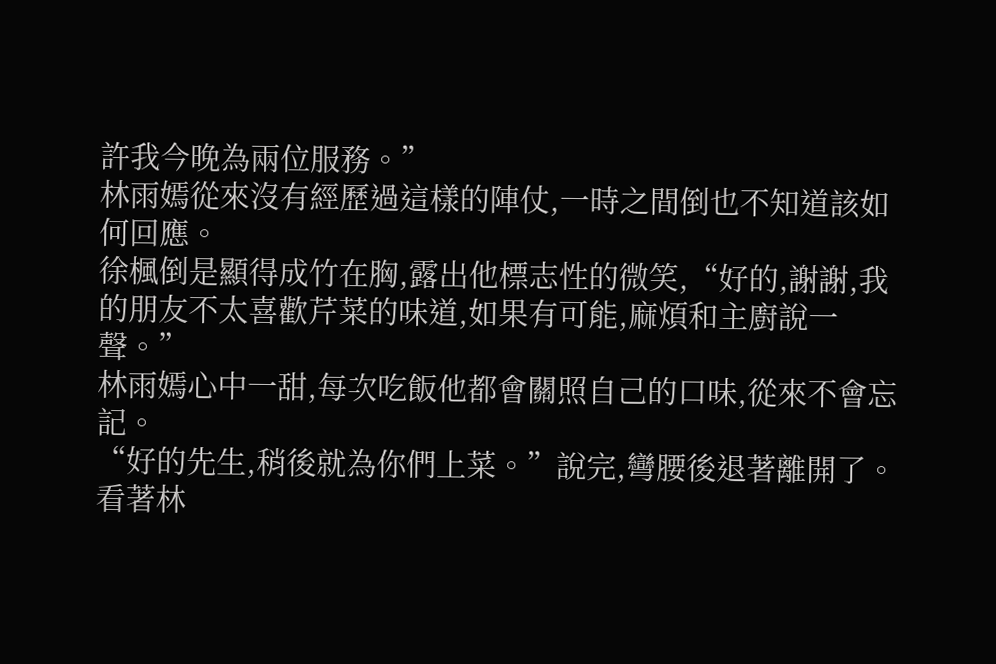許我今晚為兩位服務。”
林雨嫣從來沒有經歷過這樣的陣仗,一時之間倒也不知道該如何回應。
徐楓倒是顯得成竹在胸,露出他標志性的微笑,“好的,謝謝,我的朋友不太喜歡芹菜的味道,如果有可能,麻煩和主廚說一聲。”
林雨嫣心中一甜,每次吃飯他都會關照自己的口味,從來不會忘記。
“好的先生,稍後就為你們上菜。”說完,彎腰後退著離開了。
看著林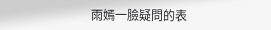雨嫣一臉疑問的表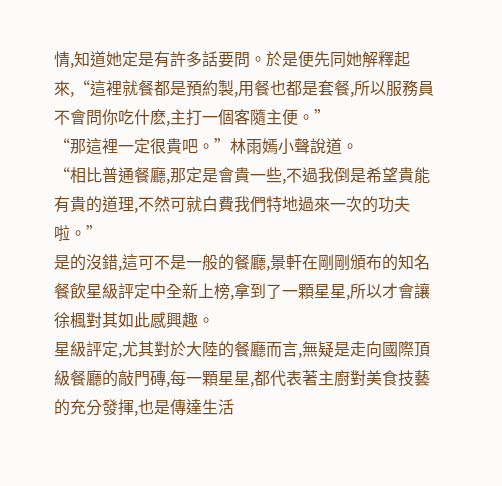情,知道她定是有許多話要問。於是便先同她解釋起來,“這裡就餐都是預約製,用餐也都是套餐,所以服務員不會問你吃什麽,主打一個客隨主便。”
“那這裡一定很貴吧。”林雨嫣小聲說道。
“相比普通餐廳,那定是會貴一些,不過我倒是希望貴能有貴的道理,不然可就白費我們特地過來一次的功夫啦。”
是的沒錯,這可不是一般的餐廳,景軒在剛剛頒布的知名餐飲星級評定中全新上榜,拿到了一顆星星,所以才會讓徐楓對其如此感興趣。
星級評定,尤其對於大陸的餐廳而言,無疑是走向國際頂級餐廳的敲門磚,每一顆星星,都代表著主廚對美食技藝的充分發揮,也是傳達生活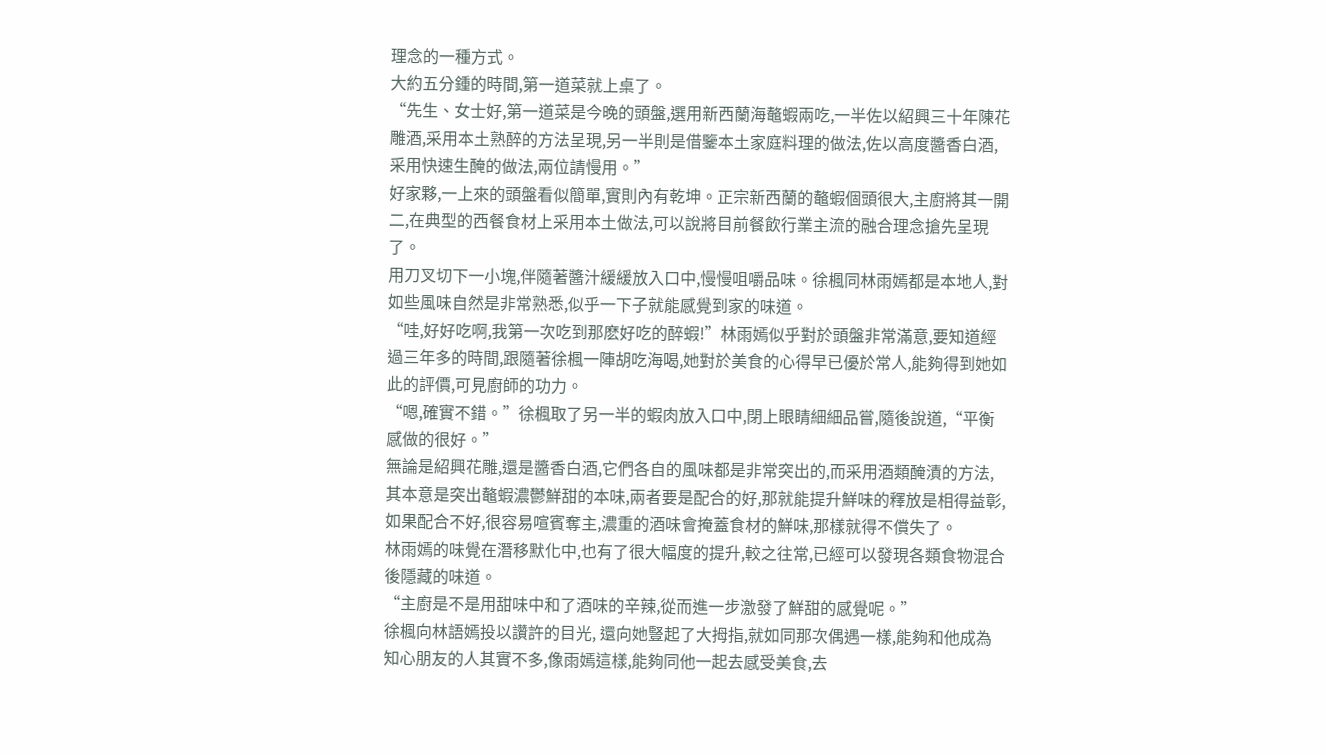理念的一種方式。
大約五分鍾的時間,第一道菜就上桌了。
“先生、女士好,第一道菜是今晚的頭盤,選用新西蘭海鼇蝦兩吃,一半佐以紹興三十年陳花雕酒,采用本土熟醉的方法呈現,另一半則是借鑒本土家庭料理的做法,佐以高度醬香白酒,采用快速生醃的做法,兩位請慢用。”
好家夥,一上來的頭盤看似簡單,實則內有乾坤。正宗新西蘭的鼇蝦個頭很大,主廚將其一開二,在典型的西餐食材上采用本土做法,可以說將目前餐飲行業主流的融合理念搶先呈現了。
用刀叉切下一小塊,伴隨著醬汁緩緩放入口中,慢慢咀嚼品味。徐楓同林雨嫣都是本地人,對如些風味自然是非常熟悉,似乎一下子就能感覺到家的味道。
“哇,好好吃啊,我第一次吃到那麽好吃的醉蝦!”林雨嫣似乎對於頭盤非常滿意,要知道經過三年多的時間,跟隨著徐楓一陣胡吃海喝,她對於美食的心得早已優於常人,能夠得到她如此的評價,可見廚師的功力。
“嗯,確實不錯。”徐楓取了另一半的蝦肉放入口中,閉上眼睛細細品嘗,隨後說道,“平衡感做的很好。”
無論是紹興花雕,還是醬香白酒,它們各自的風味都是非常突出的,而采用酒類醃漬的方法,其本意是突出鼇蝦濃鬱鮮甜的本味,兩者要是配合的好,那就能提升鮮味的釋放是相得益彰,如果配合不好,很容易喧賓奪主,濃重的酒味會掩蓋食材的鮮味,那樣就得不償失了。
林雨嫣的味覺在潛移默化中,也有了很大幅度的提升,較之往常,已經可以發現各類食物混合後隱藏的味道。
“主廚是不是用甜味中和了酒味的辛辣,從而進一步激發了鮮甜的感覺呢。”
徐楓向林語嫣投以讚許的目光, 還向她豎起了大拇指,就如同那次偶遇一樣,能夠和他成為知心朋友的人其實不多,像雨嫣這樣,能夠同他一起去感受美食,去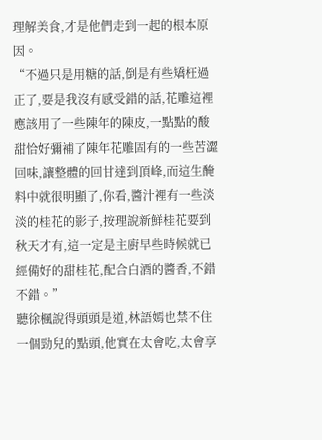理解美食,才是他們走到一起的根本原因。
“不過只是用糖的話,倒是有些矯枉過正了,要是我沒有感受錯的話,花雕這裡應該用了一些陳年的陳皮,一點點的酸甜恰好彌補了陳年花雕固有的一些苦澀回味,讓整體的回甘達到頂峰,而這生醃料中就很明顯了,你看,醬汁裡有一些淡淡的桂花的影子,按理說新鮮桂花要到秋天才有,這一定是主廚早些時候就已經備好的甜桂花,配合白酒的醬香,不錯不錯。”
聽徐楓說得頭頭是道,林語嫣也禁不住一個勁兒的點頭,他實在太會吃,太會享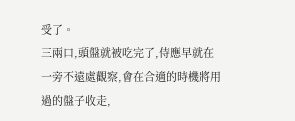受了。
三兩口,頭盤就被吃完了,侍應早就在一旁不遠處觀察,會在合適的時機將用過的盤子收走,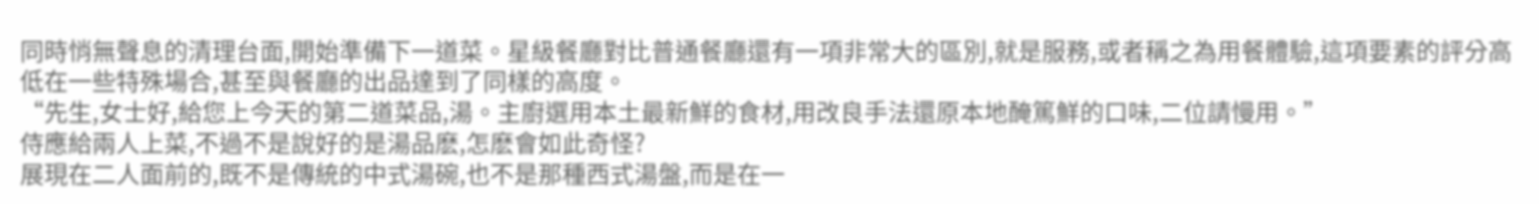同時悄無聲息的清理台面,開始準備下一道菜。星級餐廳對比普通餐廳還有一項非常大的區別,就是服務,或者稱之為用餐體驗,這項要素的評分高低在一些特殊場合,甚至與餐廳的出品達到了同樣的高度。
“先生,女士好,給您上今天的第二道菜品,湯。主廚選用本土最新鮮的食材,用改良手法還原本地醃篤鮮的口味,二位請慢用。”
侍應給兩人上菜,不過不是說好的是湯品麽,怎麽會如此奇怪?
展現在二人面前的,既不是傳統的中式湯碗,也不是那種西式湯盤,而是在一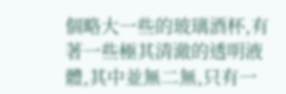個略大一些的玻璃酒杯,有著一些極其清澈的透明液體,其中並無二無,只有一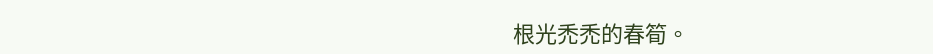根光禿禿的春筍。